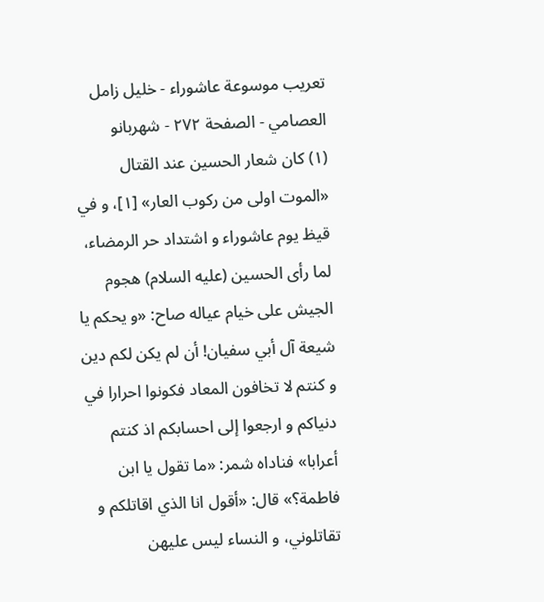تعريب موسوعة عاشوراء - خليل زامل العصامي - الصفحة ٢٧٢ - شهربانو
(١) كان شعار الحسين عند القتال «الموت اولى من ركوب العار» [١]، و في قيظ يوم عاشوراء و اشتداد حر الرمضاء، لما رأى الحسين (عليه السلام) هجوم الجيش على خيام عياله صاح: «و يحكم يا شيعة آل أبي سفيان! أن لم يكن لكم دين و كنتم لا تخافون المعاد فكونوا احرارا في دنياكم و ارجعوا إلى احسابكم اذ كنتم أعرابا» فناداه شمر: «ما تقول يا ابن فاطمة؟» قال: «أقول انا الذي اقاتلكم و تقاتلوني، و النساء ليس عليهن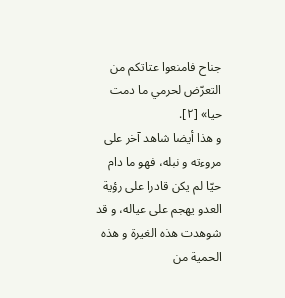جناح فامنعوا عتاتكم من التعرّض لحرمي ما دمت حيا» [٢].
و هذا أيضا شاهد آخر على مروءته و نبله، فهو ما دام حيّا لم يكن قادرا على رؤية العدو يهجم على عياله، و قد شوهدت هذه الغيرة و هذه الحمية من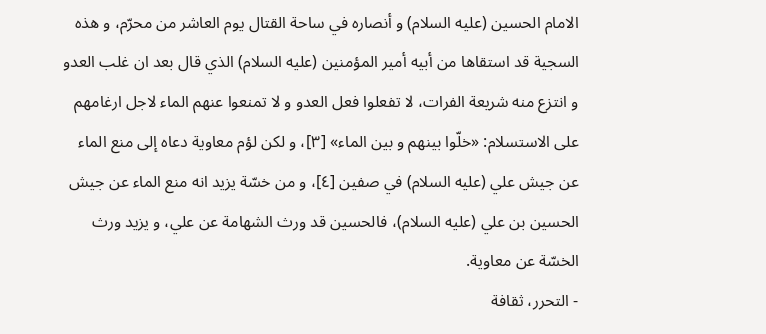الامام الحسين (عليه السلام) و أنصاره في ساحة القتال يوم العاشر من محرّم، و هذه السجية قد استقاها من أبيه أمير المؤمنين (عليه السلام) الذي قال بعد ان غلب العدو و انتزع منه شريعة الفرات، لا تفعلوا فعل العدو و لا تمنعوا عنهم الماء لاجل ارغامهم على الاستسلام: «خلّوا بينهم و بين الماء» [٣]، و لكن لؤم معاوية دعاه إلى منع الماء عن جيش علي (عليه السلام) في صفين [٤]، و من خسّة يزيد انه منع الماء عن جيش الحسين بن علي (عليه السلام)، فالحسين قد ورث الشهامة عن علي، و يزيد ورث الخسّة عن معاوية.
- التحرر، ثقافة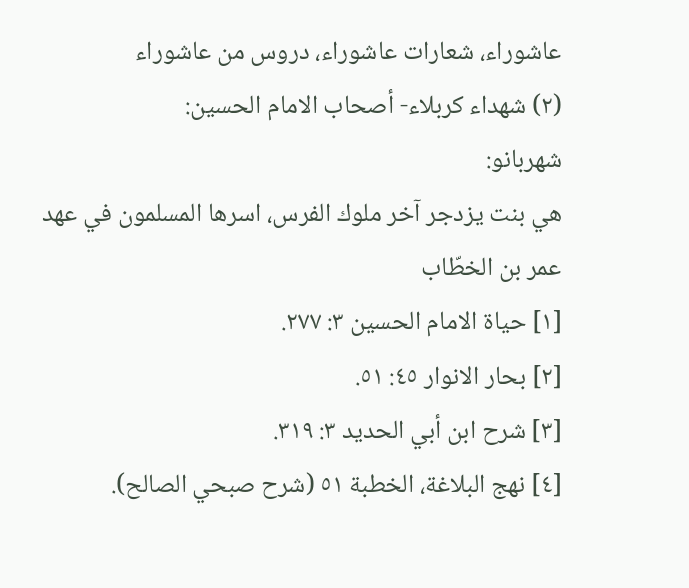عاشوراء، شعارات عاشوراء، دروس من عاشوراء
(٢) شهداء كربلاء- أصحاب الامام الحسين:
شهربانو:
هي بنت يزدجر آخر ملوك الفرس، اسرها المسلمون في عهد عمر بن الخطّاب
[١] حياة الامام الحسين ٣: ٢٧٧.
[٢] بحار الانوار ٤٥: ٥١.
[٣] شرح ابن أبي الحديد ٣: ٣١٩.
[٤] نهج البلاغة، الخطبة ٥١ (شرح صبحي الصالح).